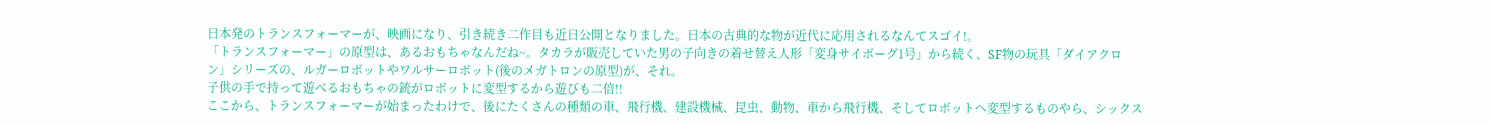日本発のトランスフォーマーが、映画になり、引き続き二作目も近日公開となりました。日本の古典的な物が近代に応用されるなんてスゴイ!。
「トランスフォーマー」の原型は、あるおもちゃなんだね~。タカラが販売していた男の子向きの着せ替え人形「変身サイボーグ1号」から続く、SF物の玩具「ダイアクロン」シリーズの、ルガーロボットやワルサーロボット(後のメガトロンの原型)が、それ。
子供の手で持って遊べるおもちゃの銃がロボットに変型するから遊びも二倍!!
ここから、トランスフォーマーが始まったわけで、後にたくさんの種類の車、飛行機、建設機械、昆虫、動物、車から飛行機、そしてロボットへ変型するものやら、シックス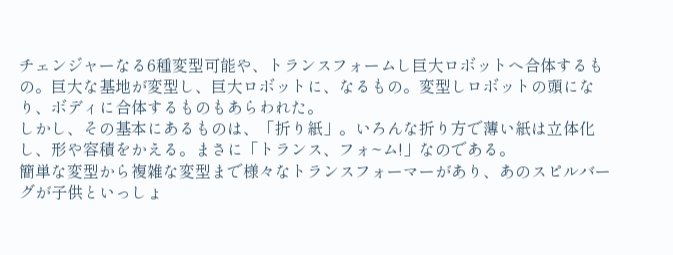チェンジャーなる6種変型可能や、トランスフォームし巨大ロボットへ合体するもの。巨大な基地が変型し、巨大ロボットに、なるもの。変型しロボットの頭になり、ボディに合体するものもあらわれた。
しかし、その基本にあるものは、「折り紙」。いろんな折り方で薄い紙は立体化し、形や容積をかえる。まさに「トランス、フォ~ム!」なのである。
簡単な変型から複雑な変型まで様々なトランスフォーマーがあり、あのスピルバーグが子供といっしょ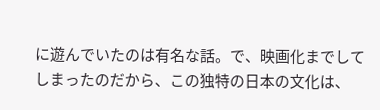に遊んでいたのは有名な話。で、映画化までしてしまったのだから、この独特の日本の文化は、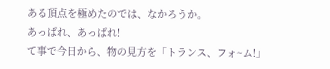ある頂点を極めたのでは、なかろうか。
あっぱれ、あっぱれ!
て事で今日から、物の見方を「トランス、フォ~ム!」